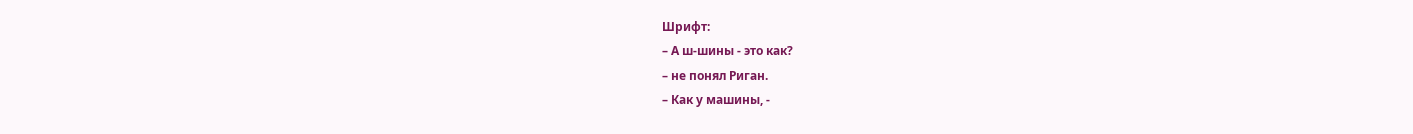Шрифт:
– А ш-шины - это как?
– не понял Риган.
– Как у машины, -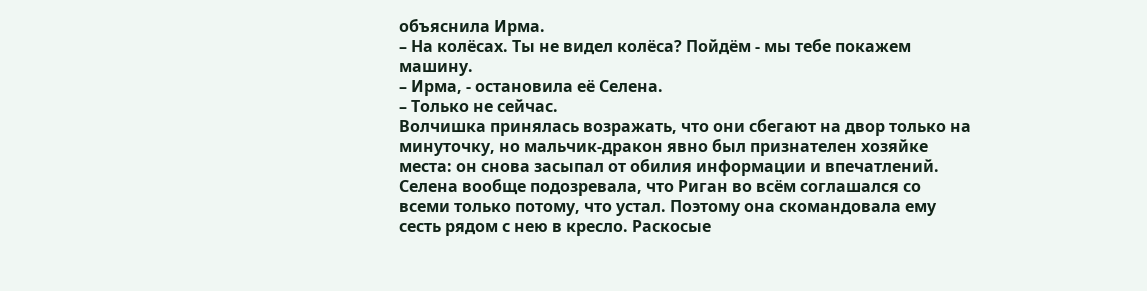объяснила Ирма.
– На колёсах. Ты не видел колёса? Пойдём - мы тебе покажем машину.
– Ирма, - остановила её Селена.
– Только не сейчас.
Волчишка принялась возражать, что они сбегают на двор только на минуточку, но мальчик-дракон явно был признателен хозяйке места: он снова засыпал от обилия информации и впечатлений. Селена вообще подозревала, что Риган во всём соглашался со всеми только потому, что устал. Поэтому она скомандовала ему сесть рядом с нею в кресло. Раскосые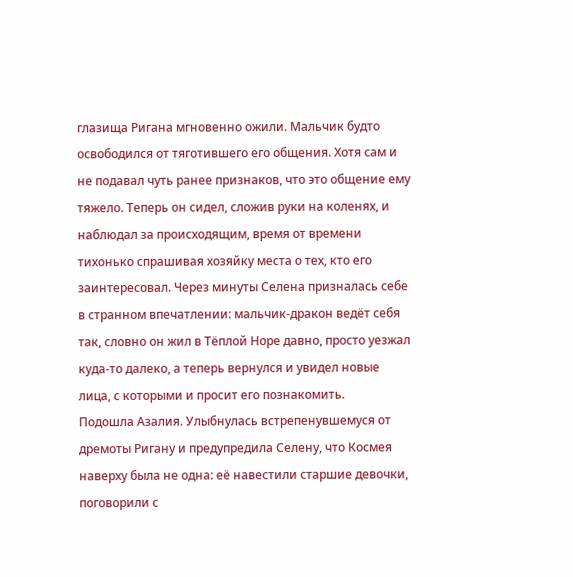глазища Ригана мгновенно ожили. Мальчик будто освободился от тяготившего его общения. Хотя сам и не подавал чуть ранее признаков, что это общение ему тяжело. Теперь он сидел, сложив руки на коленях, и наблюдал за происходящим, время от времени тихонько спрашивая хозяйку места о тех, кто его заинтересовал. Через минуты Селена призналась себе в странном впечатлении: мальчик-дракон ведёт себя так, словно он жил в Тёплой Норе давно, просто уезжал куда-то далеко, а теперь вернулся и увидел новые лица, с которыми и просит его познакомить.
Подошла Азалия. Улыбнулась встрепенувшемуся от дремоты Ригану и предупредила Селену, что Космея наверху была не одна: её навестили старшие девочки, поговорили с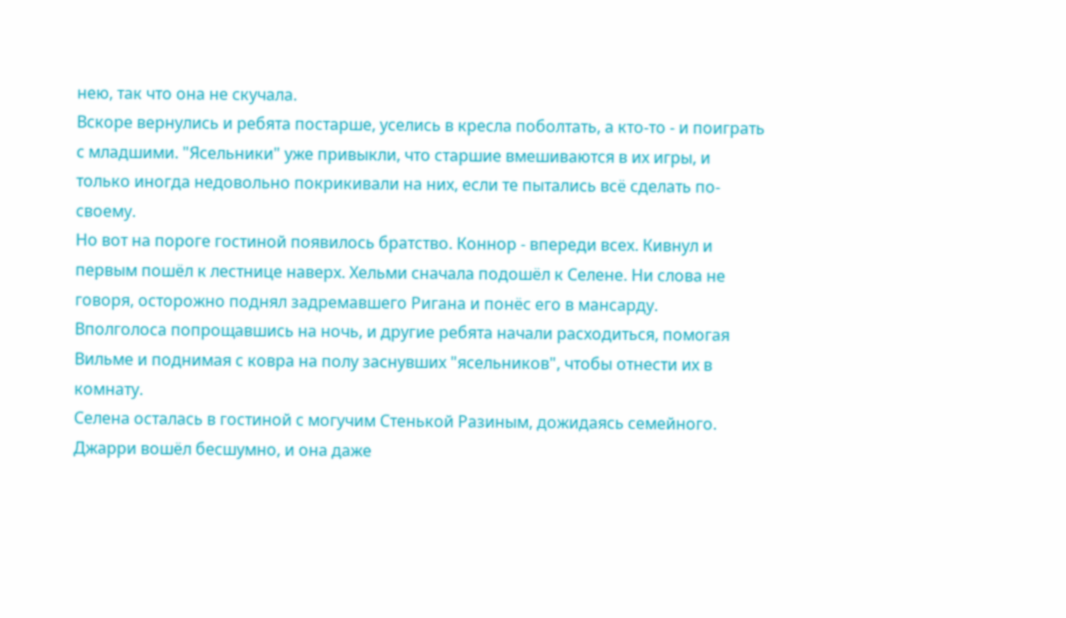нею, так что она не скучала.
Вскоре вернулись и ребята постарше, уселись в кресла поболтать, а кто-то - и поиграть с младшими. "Ясельники" уже привыкли, что старшие вмешиваются в их игры, и только иногда недовольно покрикивали на них, если те пытались всё сделать по-своему.
Но вот на пороге гостиной появилось братство. Коннор - впереди всех. Кивнул и первым пошёл к лестнице наверх. Хельми сначала подошёл к Селене. Ни слова не говоря, осторожно поднял задремавшего Ригана и понёс его в мансарду.
Вполголоса попрощавшись на ночь, и другие ребята начали расходиться, помогая Вильме и поднимая с ковра на полу заснувших "ясельников", чтобы отнести их в комнату.
Селена осталась в гостиной с могучим Стенькой Разиным, дожидаясь семейного.
Джарри вошёл бесшумно, и она даже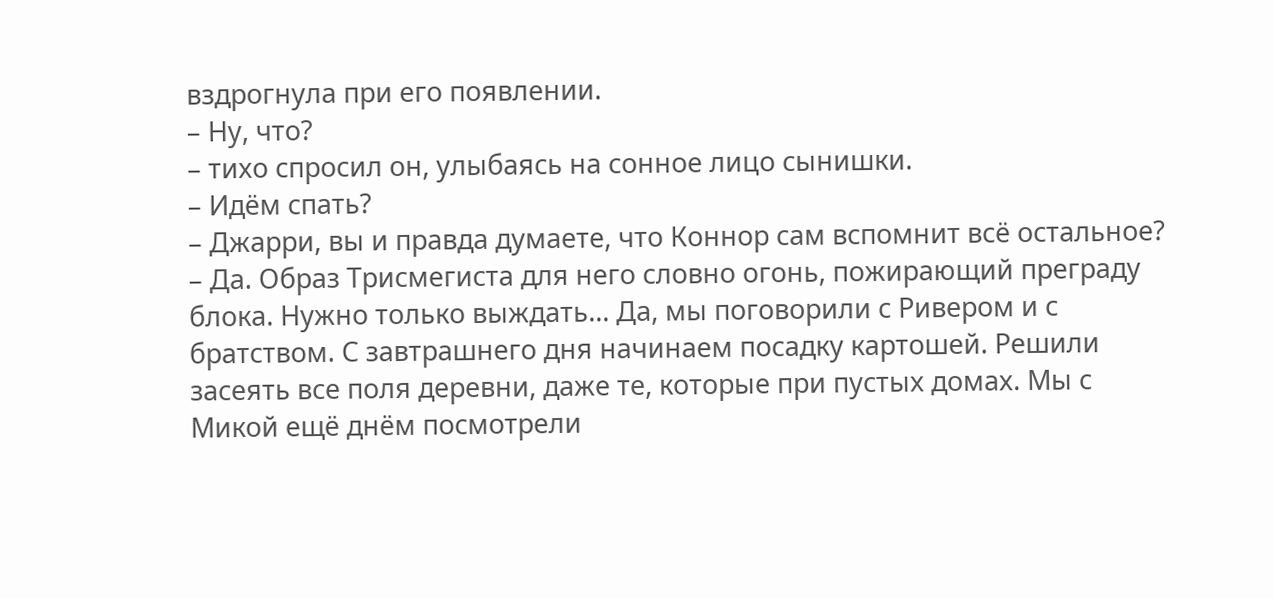вздрогнула при его появлении.
– Ну, что?
– тихо спросил он, улыбаясь на сонное лицо сынишки.
– Идём спать?
– Джарри, вы и правда думаете, что Коннор сам вспомнит всё остальное?
– Да. Образ Трисмегиста для него словно огонь, пожирающий преграду блока. Нужно только выждать... Да, мы поговорили с Ривером и с братством. С завтрашнего дня начинаем посадку картошей. Решили засеять все поля деревни, даже те, которые при пустых домах. Мы с Микой ещё днём посмотрели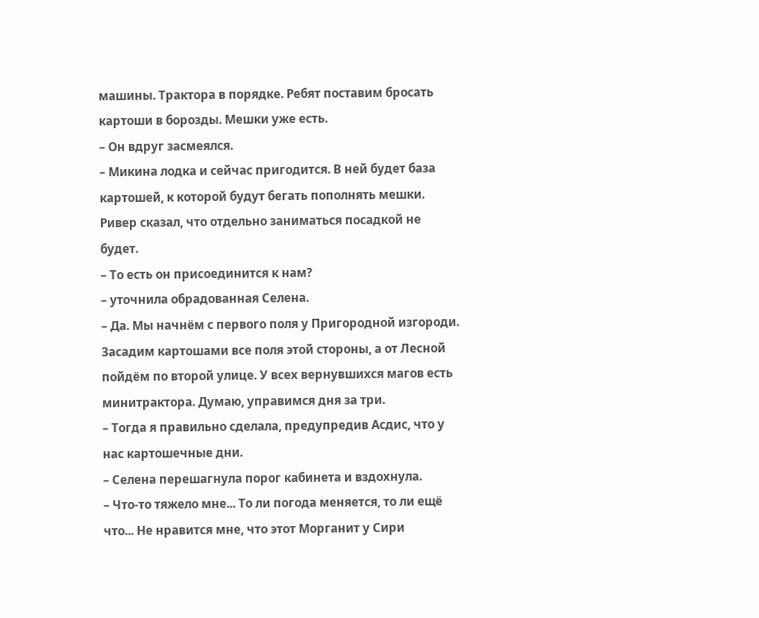машины. Трактора в порядке. Ребят поставим бросать картоши в борозды. Мешки уже есть.
– Он вдруг засмеялся.
– Микина лодка и сейчас пригодится. В ней будет база картошей, к которой будут бегать пополнять мешки. Ривер сказал, что отдельно заниматься посадкой не будет.
– То есть он присоединится к нам?
– уточнила обрадованная Селена.
– Да. Мы начнём с первого поля у Пригородной изгороди. Засадим картошами все поля этой стороны, а от Лесной пойдём по второй улице. У всех вернувшихся магов есть минитрактора. Думаю, управимся дня за три.
– Тогда я правильно сделала, предупредив Асдис, что у нас картошечные дни.
– Селена перешагнула порог кабинета и вздохнула.
– Что-то тяжело мне... То ли погода меняется, то ли ещё что... Не нравится мне, что этот Морганит у Сири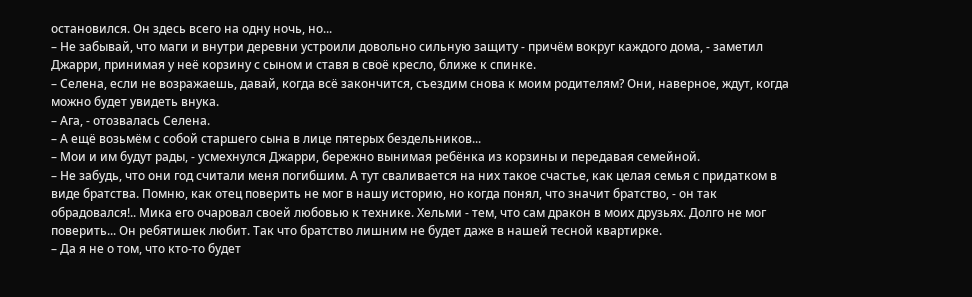остановился. Он здесь всего на одну ночь, но...
– Не забывай, что маги и внутри деревни устроили довольно сильную защиту - причём вокруг каждого дома, - заметил Джарри, принимая у неё корзину с сыном и ставя в своё кресло, ближе к спинке.
– Селена, если не возражаешь, давай, когда всё закончится, съездим снова к моим родителям? Они, наверное, ждут, когда можно будет увидеть внука.
– Ага, - отозвалась Селена.
– А ещё возьмём с собой старшего сына в лице пятерых бездельников...
– Мои и им будут рады, - усмехнулся Джарри, бережно вынимая ребёнка из корзины и передавая семейной.
– Не забудь, что они год считали меня погибшим. А тут сваливается на них такое счастье, как целая семья с придатком в виде братства. Помню, как отец поверить не мог в нашу историю, но когда понял, что значит братство, - он так обрадовался!.. Мика его очаровал своей любовью к технике. Хельми - тем, что сам дракон в моих друзьях. Долго не мог поверить... Он ребятишек любит. Так что братство лишним не будет даже в нашей тесной квартирке.
– Да я не о том, что кто-то будет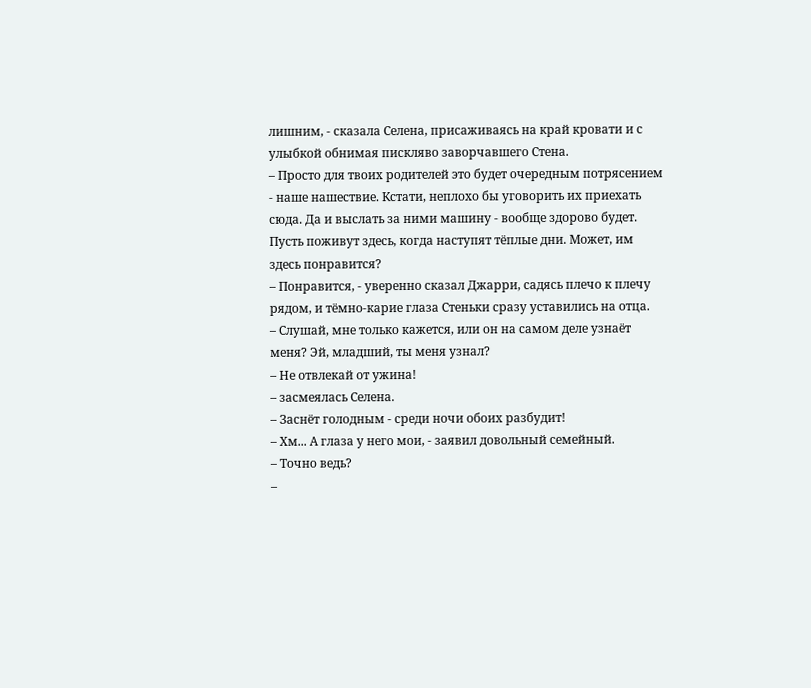лишним, - сказала Селена, присаживаясь на край кровати и с улыбкой обнимая пискляво заворчавшего Стена.
– Просто для твоих родителей это будет очередным потрясением - наше нашествие. Кстати, неплохо бы уговорить их приехать сюда. Да и выслать за ними машину - вообще здорово будет. Пусть поживут здесь, когда наступят тёплые дни. Может, им здесь понравится?
– Понравится, - уверенно сказал Джарри, садясь плечо к плечу рядом, и тёмно-карие глаза Стеньки сразу уставились на отца.
– Слушай, мне только кажется, или он на самом деле узнаёт меня? Эй, младший, ты меня узнал?
– Не отвлекай от ужина!
– засмеялась Селена.
– Заснёт голодным - среди ночи обоих разбудит!
– Хм... А глаза у него мои, - заявил довольный семейный.
– Точно ведь?
–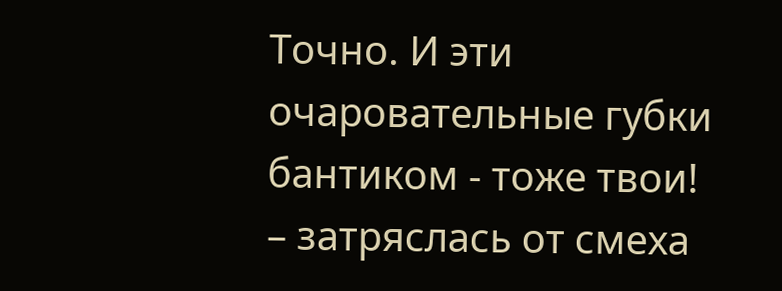Точно. И эти очаровательные губки бантиком - тоже твои!
– затряслась от смеха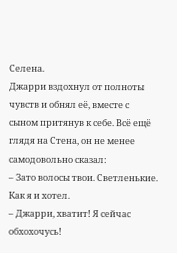Селена.
Джарри вздохнул от полноты чувств и обнял её, вместе с сыном притянув к себе. Всё ещё глядя на Стена, он не менее самодовольно сказал:
– Зато волосы твои. Светленькие. Как я и хотел.
– Джарри, хватит! Я сейчас обхохочусь!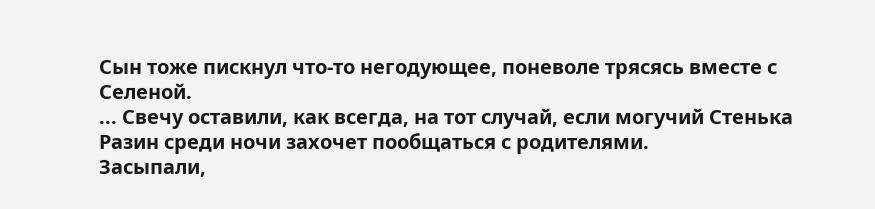Сын тоже пискнул что-то негодующее, поневоле трясясь вместе с Селеной.
... Свечу оставили, как всегда, на тот случай, если могучий Стенька Разин среди ночи захочет пообщаться с родителями.
Засыпали,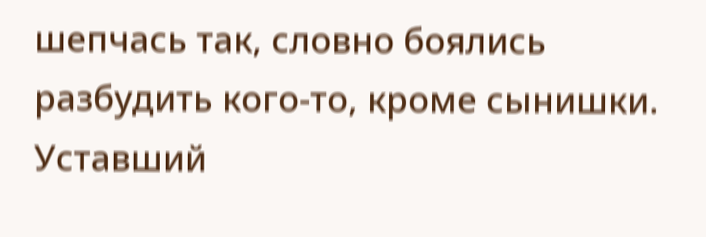шепчась так, словно боялись разбудить кого-то, кроме сынишки. Уставший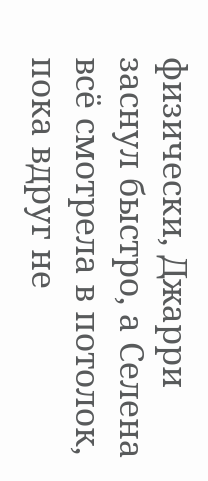физически, Джарри заснул быстро, а Селена всё смотрела в потолок, пока вдруг не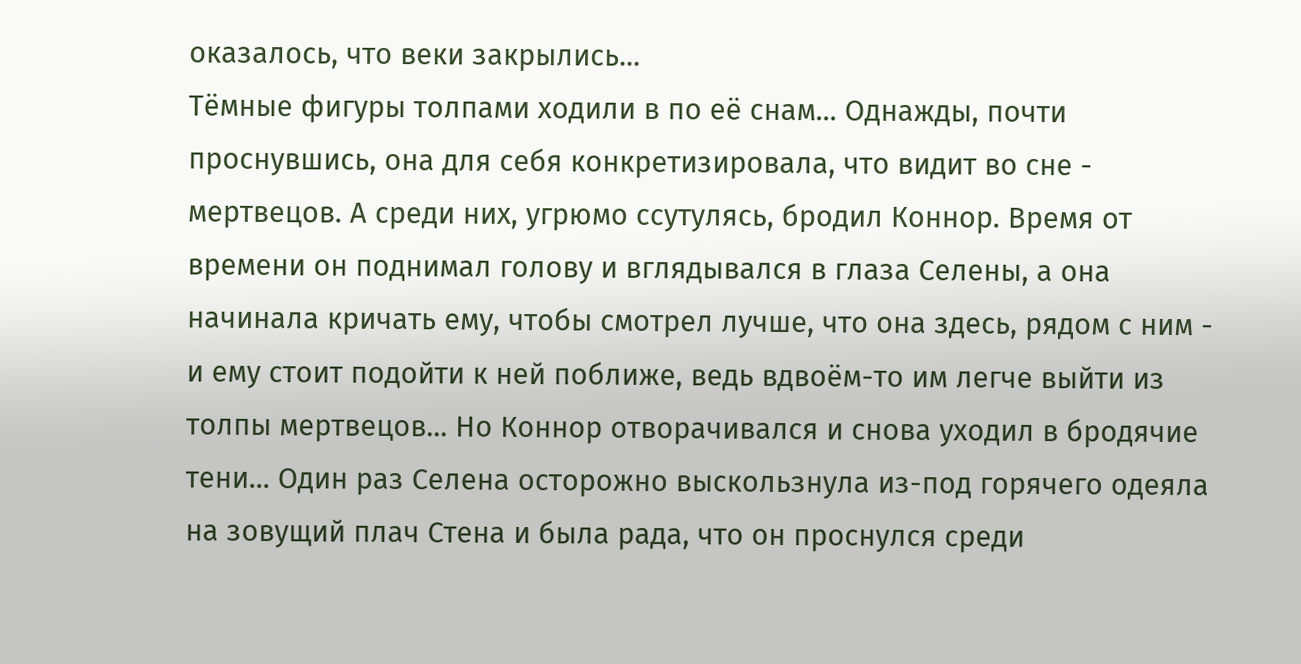оказалось, что веки закрылись...
Тёмные фигуры толпами ходили в по её снам... Однажды, почти проснувшись, она для себя конкретизировала, что видит во сне - мертвецов. А среди них, угрюмо ссутулясь, бродил Коннор. Время от времени он поднимал голову и вглядывался в глаза Селены, а она начинала кричать ему, чтобы смотрел лучше, что она здесь, рядом с ним - и ему стоит подойти к ней поближе, ведь вдвоём-то им легче выйти из толпы мертвецов... Но Коннор отворачивался и снова уходил в бродячие тени... Один раз Селена осторожно выскользнула из-под горячего одеяла на зовущий плач Стена и была рада, что он проснулся среди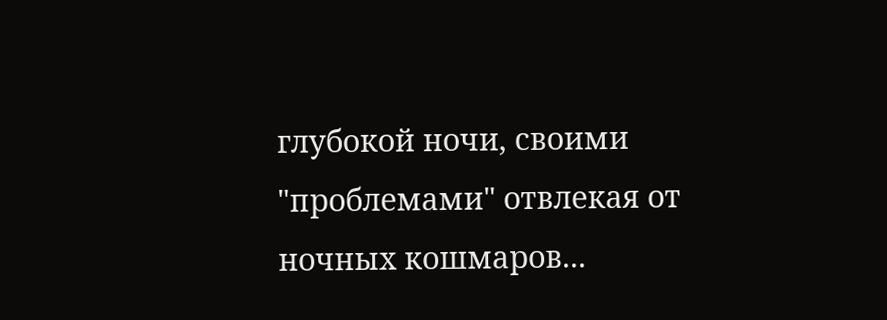глубокой ночи, своими "проблемами" отвлекая от ночных кошмаров...